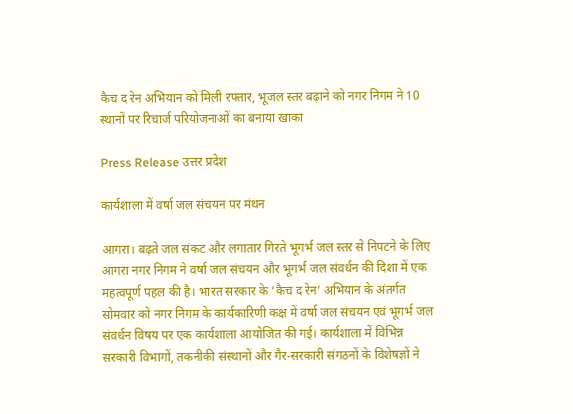कैच द रेन अभियान को मिली रफ्तार, भूजल स्तर बढ़ाने को नगर निगम ने 10 स्थानों पर रिचार्ज परियोजनाओं का बनाया खाका

Press Release उत्तर प्रदेश

कार्यशाला में वर्षा जल संचयन पर मंथन

आगरा। बढ़ते जल संकट और लगातार गिरते भूगर्भ जल स्तर से निपटने के लिए आगरा नगर निगम ने वर्षा जल संचयन और भूगर्भ जल संवर्धन की दिशा में एक महत्वपूर्ण पहल की है। भारत सरकार के ‘कैच द रेन’ अभियान के अंतर्गत सोमवार को नगर निगम के कार्यकारिणी कक्ष में वर्षा जल संचयन एवं भूगर्भ जल संवर्धन विषय पर एक कार्यशाला आयोजित की गई। कार्यशाला में विभिन्न सरकारी विभागों, तकनीकी संस्थानों और गैर-सरकारी संगठनों के विशेषज्ञों ने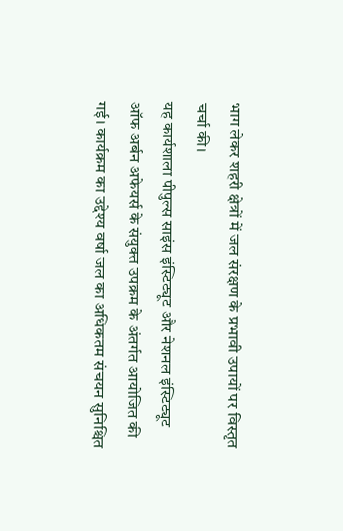भाग लेकर शहरी क्षेत्रों में जल संरक्षण के प्रभावी उपायों पर विस्तृत चर्चा की।
यह कार्यशाला पीपुल्स साइंस इंस्टिट्यूट और नेशनल इंस्टिट्यूट ऑफ अर्बन अफेयर्स के संयुक्त उपक्रम के अंतर्गत आयोजित की गई। कार्यक्रम का उद्देश्य वर्षा जल का अधिकतम संचयन सुनिश्चित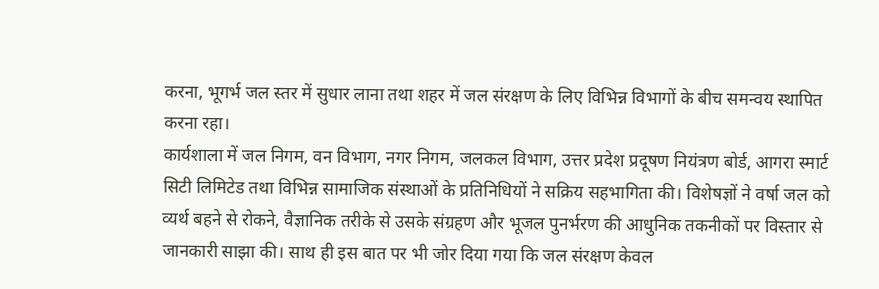करना, भूगर्भ जल स्तर में सुधार लाना तथा शहर में जल संरक्षण के लिए विभिन्न विभागों के बीच समन्वय स्थापित करना रहा।
कार्यशाला में जल निगम, वन विभाग, नगर निगम, जलकल विभाग, उत्तर प्रदेश प्रदूषण नियंत्रण बोर्ड, आगरा स्मार्ट सिटी लिमिटेड तथा विभिन्न सामाजिक संस्थाओं के प्रतिनिधियों ने सक्रिय सहभागिता की। विशेषज्ञों ने वर्षा जल को व्यर्थ बहने से रोकने, वैज्ञानिक तरीके से उसके संग्रहण और भूजल पुनर्भरण की आधुनिक तकनीकों पर विस्तार से जानकारी साझा की। साथ ही इस बात पर भी जोर दिया गया कि जल संरक्षण केवल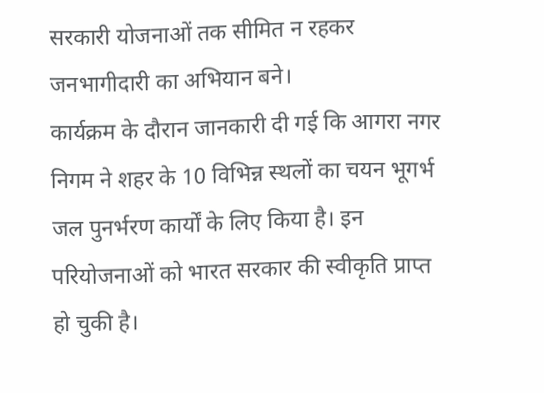सरकारी योजनाओं तक सीमित न रहकर जनभागीदारी का अभियान बने।
कार्यक्रम के दौरान जानकारी दी गई कि आगरा नगर निगम ने शहर के 10 विभिन्न स्थलों का चयन भूगर्भ जल पुनर्भरण कार्यों के लिए किया है। इन परियोजनाओं को भारत सरकार की स्वीकृति प्राप्त हो चुकी है।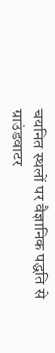चयनित स्थलों पर वैज्ञानिक पद्धति से ग्राउंडवाटर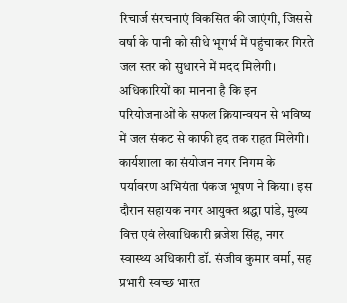रिचार्ज संरचनाएं विकसित की जाएंगी, जिससे वर्षा के पानी को सीधे भूगर्भ में पहुंचाकर गिरते जल स्तर को सुधारने में मदद मिलेगी। अधिकारियों का मानना है कि इन परियोजनाओं के सफल क्रियान्वयन से भविष्य में जल संकट से काफी हद तक राहत मिलेगी।
कार्यशाला का संयोजन नगर निगम के पर्यावरण अभियंता पंकज भूषण ने किया। इस दौरान सहायक नगर आयुक्त श्रद्धा पांडे, मुख्य वित्त एवं लेखाधिकारी ब्रजेश सिंह, नगर स्वास्थ्य अधिकारी डॉ. संजीव कुमार वर्मा, सह प्रभारी स्वच्छ भारत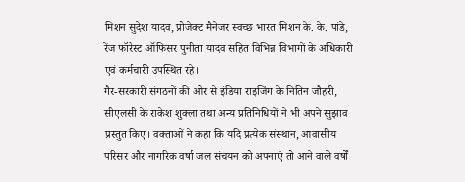मिशन सुदेश यादव, प्रोजेक्ट मैनेजर स्वच्छ भारत मिशन के. के. पांडे, रेंज फॉरेस्ट ऑफिसर पुनीता यादव सहित विभिन्न विभागों के अधिकारी एवं कर्मचारी उपस्थित रहे।
गैर-सरकारी संगठनों की ओर से इंडिया राइजिंग के नितिन जौहरी, सीएलसी के राकेश शुक्ला तथा अन्य प्रतिनिधियों ने भी अपने सुझाव प्रस्तुत किए। वक्ताओं ने कहा कि यदि प्रत्येक संस्थान, आवासीय परिसर और नागरिक वर्षा जल संचयन को अपनाएं तो आने वाले वर्षों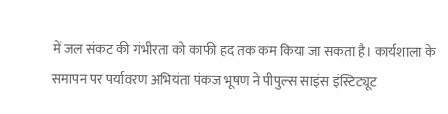में जल संकट की गंभीरता को काफी हद तक कम किया जा सकता है। कार्यशाला के समापन पर पर्यावरण अभियंता पंकज भूषण ने पीपुल्स साइंस इंस्टिट्यूट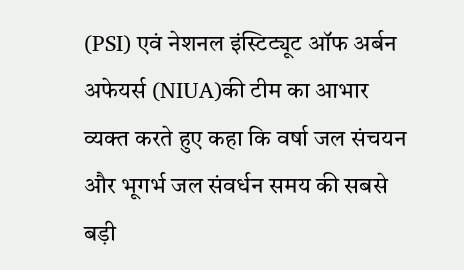(PSI) एवं नेशनल इंस्टिट्यूट ऑफ अर्बन अफेयर्स (NIUA)की टीम का आभार व्यक्त करते हुए कहा कि वर्षा जल संचयन और भूगर्भ जल संवर्धन समय की सबसे बड़ी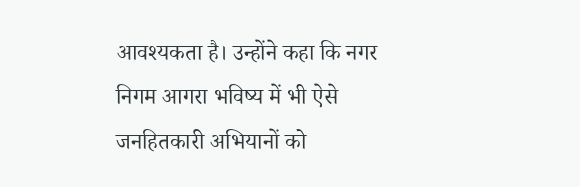आवश्यकता है। उन्होंने कहा कि नगर निगम आगरा भविष्य में भी ऐसे जनहितकारी अभियानों को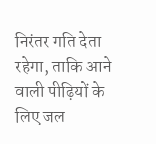निरंतर गति देता रहेगा, ताकि आने वाली पीढ़ियों के लिए जल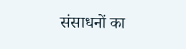संसाधनों का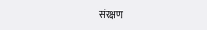संरक्षण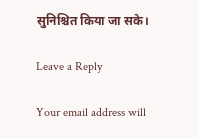सुनिश्चित किया जा सके।

Leave a Reply

Your email address will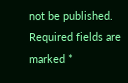not be published. Required fields are marked *